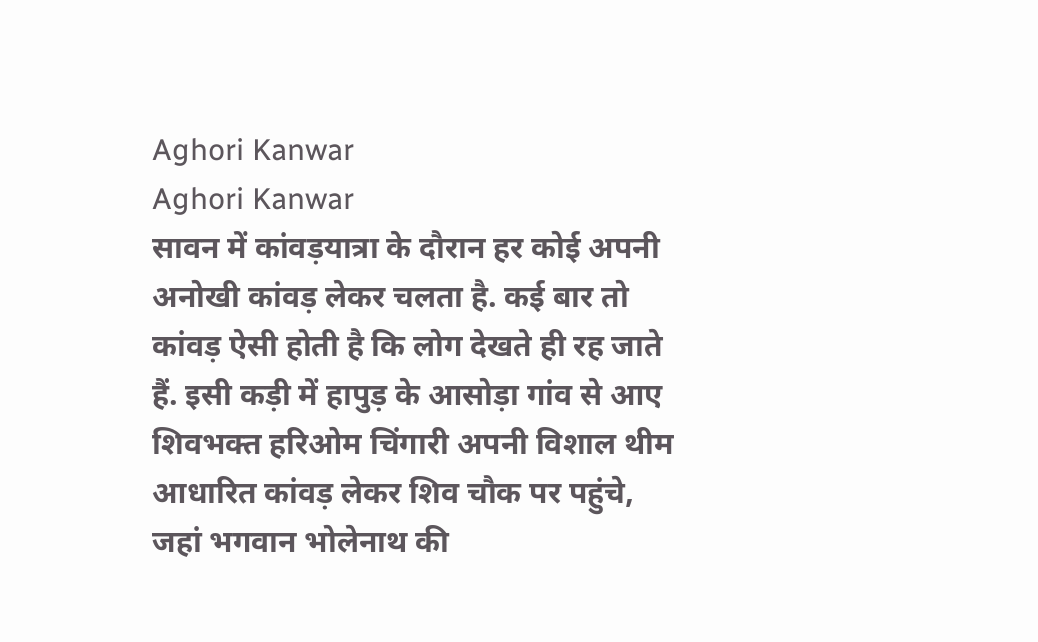Aghori Kanwar
Aghori Kanwar
सावन में कांवड़यात्रा के दौरान हर कोई अपनी अनोखी कांवड़ लेकर चलता है. कई बार तो कांवड़ ऐसी होती है कि लोग देखते ही रह जाते हैं. इसी कड़ी में हापुड़ के आसोड़ा गांव से आए शिवभक्त हरिओम चिंगारी अपनी विशाल थीम आधारित कांवड़ लेकर शिव चौक पर पहुंचे, जहां भगवान भोलेनाथ की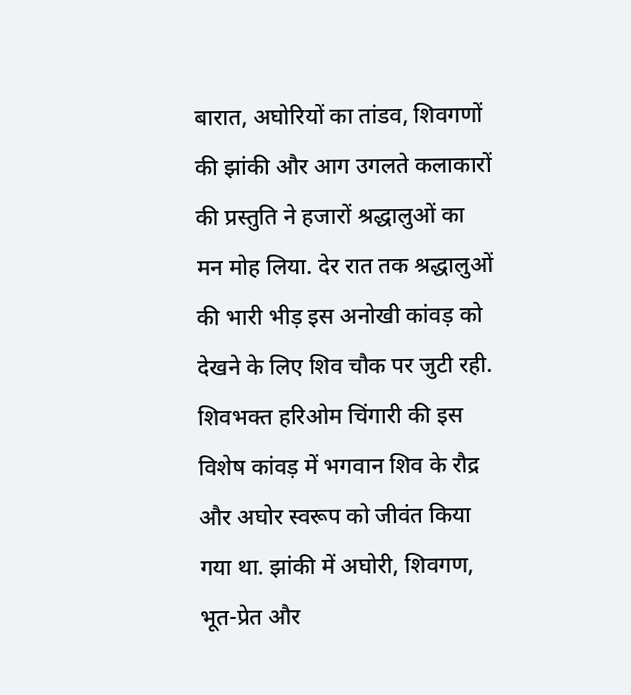बारात, अघोरियों का तांडव, शिवगणों की झांकी और आग उगलते कलाकारों की प्रस्तुति ने हजारों श्रद्धालुओं का मन मोह लिया. देर रात तक श्रद्धालुओं की भारी भीड़ इस अनोखी कांवड़ को देखने के लिए शिव चौक पर जुटी रही.
शिवभक्त हरिओम चिंगारी की इस विशेष कांवड़ में भगवान शिव के रौद्र और अघोर स्वरूप को जीवंत किया गया था. झांकी में अघोरी, शिवगण, भूत-प्रेत और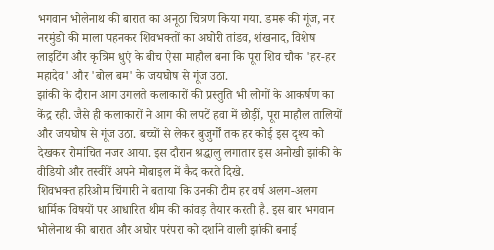भगवान भोलेनाथ की बारात का अनूठा चित्रण किया गया. डमरू की गूंज, नर नरमुंडो की माला पहनकर शिवभक्तों का अघोरी तांडव, शंखनाद, विशेष लाइटिंग और कृत्रिम धुएं के बीच ऐसा माहौल बना कि पूरा शिव चौक 'हर-हर महादेव' और 'बोल बम' के जयघोष से गूंज उठा.
झांकी के दौरान आग उगलते कलाकारों की प्रस्तुति भी लोगों के आकर्षण का केंद्र रही. जैसे ही कलाकारों ने आग की लपटें हवा में छोड़ीं, पूरा माहौल तालियों और जयघोष से गूंज उठा. बच्चों से लेकर बुजुर्गों तक हर कोई इस दृश्य को देखकर रोमांचित नजर आया. इस दौरान श्रद्धालु लगातार इस अनोखी झांकी के वीडियो और तस्वीरें अपने मोबाइल में कैद करते दिखे.
शिवभक्त हरिओम चिंगारी ने बताया कि उनकी टीम हर वर्ष अलग-अलग धार्मिक विषयों पर आधारित थीम की कांवड़ तैयार करती है. इस बार भगवान भोलेनाथ की बारात और अघोर परंपरा को दर्शाने वाली झांकी बनाई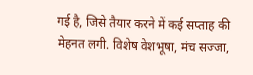गई है, जिसे तैयार करने में कई सप्ताह की मेहनत लगी. विशेष वेशभूषा, मंच सज्जा,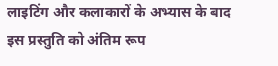लाइटिंग और कलाकारों के अभ्यास के बाद इस प्रस्तुति को अंतिम रूप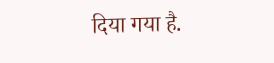दिया गया है.